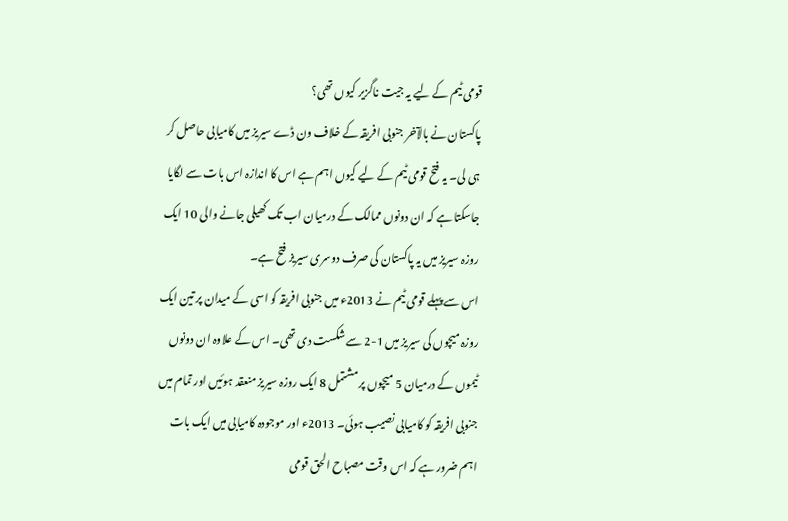قومی ٹیم کے لیے یہ جیت ناگزیر کیوں تھی؟
پاکستان نے بالآخر جنوبی افریقہ کے خلاف ون ڈے سیریز میں کامیابی حاصل کر ہی لی۔ یہ فتح قومی ٹیم کے لیے کیوں اہم ہے اس کا اندازہ اس بات سے لگایا جاسکتا ہے کہ ان دونوں ممالک کے درمیان اب تک کھیلی جانے والی 10 ایک روزہ سیریز میں یہ پاکستان کی صرف دوسری سیریز فتح ہے۔
اس سے پہلے قومی ٹیم نے 2013ء میں جنوبی افریقہ کو اسی کے میدان پر تین ایک روزہ میچوں کی سیریز میں 1-2 سے شکست دی تھی۔ اس کے علاوہ ان دونوں ٹیموں کے درمیان 5 میچوں پر مشتمل 8 ایک روزہ سیریز منعقد ہوئیں اور تمام میں جنوبی افریقہ کو کامیابی نصیب ہوئی۔ 2013ء اور موجودہ کامیابی میں ایک بات اہم ضرور ہے کہ اس وقت مصباح الحق قومی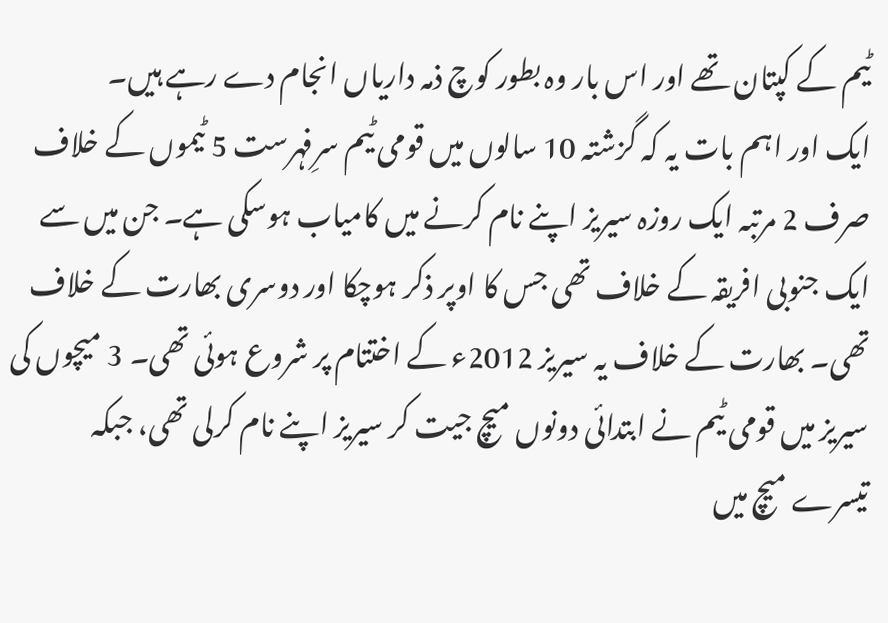ٹیم کے کپتان تھے اور اس بار وہ بطور کوچ ذمہ داریاں انجام دے رہے ہیں۔
ایک اور اہم بات یہ کہ گزشتہ 10 سالوں میں قومی ٹیم سرِفہرست 5 ٹیموں کے خلاف صرف 2 مرتبہ ایک روزہ سیریز اپنے نام کرنے میں کامیاب ہوسکی ہے۔ جن میں سے ایک جنوبی افریقہ کے خلاف تھی جس کا اوپر ذکر ہوچکا اور دوسری بھارت کے خلاف تھی۔ بھارت کے خلاف یہ سیریز 2012ء کے اختتام پر شروع ہوئی تھی۔ 3 میچوں کی سیریز میں قومی ٹیم نے ابتدائی دونوں میچ جیت کر سیریز اپنے نام کرلی تھی، جبکہ تیسرے میچ میں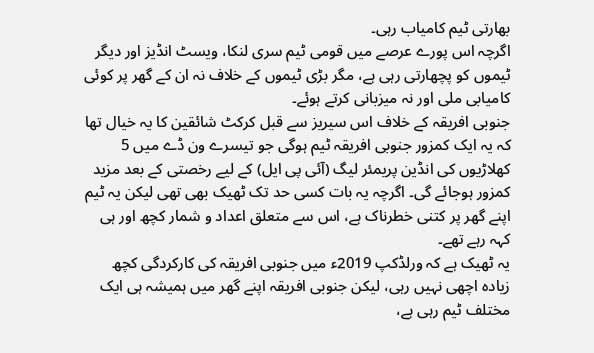بھارتی ٹیم کامیاب رہی۔
اگرچہ اس پورے عرصے میں قومی ٹیم سری لنکا، ویسٹ انڈیز اور دیگر ٹیموں کو پچھارتی رہی ہے، مگر بڑی ٹیموں کے خلاف نہ ان کے گھر پر کوئی کامیابی ملی اور نہ میزبانی کرتے ہوئے۔
جنوبی افریقہ کے خلاف اس سیریز سے قبل کرکٹ شائقین کا یہ خیال تھا کہ یہ ایک کمزور جنوبی افریقہ ٹیم ہوگی جو تیسرے ون ڈے میں 5 کھلاڑیوں کی انڈین پریمئر لیگ (آئی پی ایل) کے لیے رخصتی کے بعد مزید کمزور ہوجائے گی۔ اگرچہ یہ بات کسی حد تک ٹھیک بھی تھی لیکن یہ ٹیم اپنے گھر پر کتنی خطرناک ہے، اس سے متعلق اعداد و شمار کچھ اور ہی کہہ رہے تھے۔
یہ ٹھیک ہے کہ ورلڈکپ 2019ء میں جنوبی افریقہ کی کارکردگی کچھ زیادہ اچھی نہیں رہی، لیکن جنوبی افریقہ اپنے گھر میں ہمیشہ ہی ایک مختلف ٹیم رہی ہے،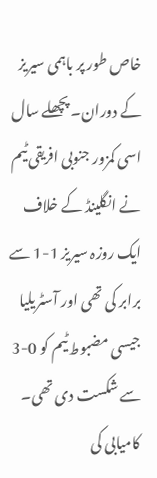خاص طور پر باہمی سیریز کے دوران۔ پچھلے سال اسی کمزور جنوبی افریقی ٹیم نے انگلینڈ کے خلاف ایک روزہ سیریز 1-1 سے برابر کی تھی اور آسٹریلیا جیسی مضبوط ٹیم کو 0-3 سے شکست دی تھی۔
کامیابی کی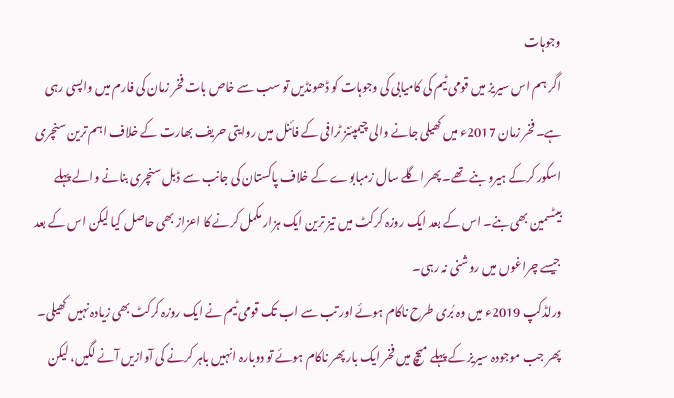وجوہات
اگر ہم اس سیریز میں قومی ٹیم کی کامیابی کی وجوہات کو ڈھونڈیں تو سب سے خاص بات فخر زمان کی فارم میں واپسی رہی ہے۔ فخر زمان 2017ء میں کھیلی جانے والی چیمپئنز ٹرافی کے فائنل میں روایتی حریف بھارت کے خلاف اہم ترین سنچری اسکور کرکے ہیرو بنے تھے۔ پھر اگلے سال زمبابوے کے خلاف پاکستان کی جانب سے ڈبل سنچری بنانے والے پہلے بیٹسمین بھی بنے۔ اس کے بعد ایک روزہ کرکٹ میں تیز ترین ایک ہزار مکمل کرنے کا اعزاز بھی حاصل کیا لیکن اس کے بعد جیسے چراغوں میں روشنی نہ رہی۔
ورلڈکپ 2019ء میں وہ بُری طرح ناکام ہوئے اور تب سے اب تک قومی ٹیم نے ایک روزہ کرکٹ بھی زیادہ نہیں کھیلی۔ پھر جب موجودہ سیریز کے پہلے میچ میں فخر ایک بار پھر ناکام ہوئے تو دوبارہ انہیں باہر کرنے کی آوازیں آنے لگیں، لیکن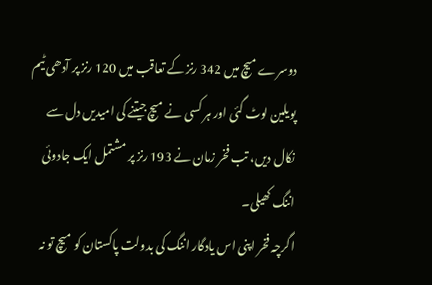دوسرے میچ میں 342 رنز کے تعاقب میں 120 رنز پر آدھی ٹیم پویلین لوٹ گئی اور ہر کسی نے میچ جیتنے کی امیدیں دل سے نکال دیں، تب فخر زمان نے 193 رنز پر مشتمل ایک جادوئی اننگ کھیلی۔
اگرچہ فخر اپنی اس یادگار اننگ کی بدولت پاکستان کو میچ تو نہ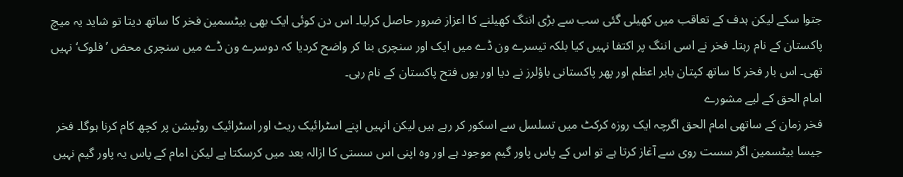جتوا سکے لیکن ہدف کے تعاقب میں کھیلی گئی سب سے بڑی اننگ کھیلنے کا اعزاز ضرور حاصل کرلیا۔ اس دن کوئی ایک بھی بیٹسمین فخر کا ساتھ دیتا تو شاید یہ میچ پاکستان کے نام رہتا۔ فخر نے اسی اننگ پر اکتفا نہیں کیا بلکہ تیسرے ون ڈے میں ایک اور سنچری بنا کر واضح کردیا کہ دوسرے ون ڈے میں سنچری محض ’فلوک‘ نہیں تھی۔ اس بار فخر کا ساتھ کپتان بابر اعظم اور پھر پاکستانی باؤلرز نے دیا اور یوں فتح پاکستان کے نام رہی۔
امام الحق کے لیے مشورے
فخر زمان کے ساتھی امام الحق اگرچہ ایک روزہ کرکٹ میں تسلسل سے اسکور کر رہے ہیں لیکن انہیں اپنے اسٹرائیک ریٹ اور اسٹرائیک روٹیشن پر کچھ کام کرنا ہوگا۔ فخر جیسا بیٹسمین اگر سست روی سے آغاز کرتا ہے تو اس کے پاس پاور گیم موجود ہے اور وہ اپنی اس سستی کا ازالہ بعد میں کرسکتا ہے لیکن امام کے پاس یہ پاور گیم نہیں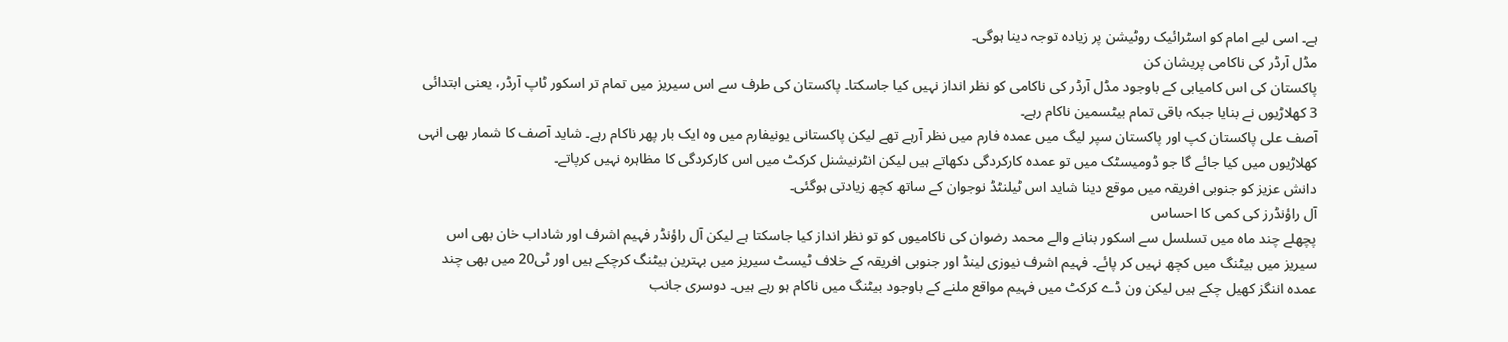ہے۔ اسی لیے امام کو اسٹرائیک روٹیشن پر زیادہ توجہ دینا ہوگی۔
مڈل آرڈر کی ناکامی پریشان کن
پاکستان کی اس کامیابی کے باوجود مڈل آرڈر کی ناکامی کو نظر انداز نہیں کیا جاسکتا۔ پاکستان کی طرف سے اس سیریز میں تمام تر اسکور ٹاپ آرڈر، یعنی ابتدائی 3 کھلاڑیوں نے بنایا جبکہ باقی تمام بیٹسمین ناکام رہے۔
آصف علی پاکستان کپ اور پاکستان سپر لیگ میں عمدہ فارم میں نظر آرہے تھے لیکن پاکستانی یونیفارم میں وہ ایک بار پھر ناکام رہے۔ شاید آصف کا شمار بھی انہی کھلاڑیوں میں کیا جائے گا جو ڈومیسٹک میں تو عمدہ کارکردگی دکھاتے ہیں لیکن انٹرنیشنل کرکٹ میں اس کارکردگی کا مظاہرہ نہیں کرپاتے۔
دانش عزیز کو جنوبی افریقہ میں موقع دینا شاید اس ٹیلنٹڈ نوجوان کے ساتھ کچھ زیادتی ہوگئی۔
آل راؤنڈرز کی کمی کا احساس
پچھلے چند ماہ میں تسلسل سے اسکور بنانے والے محمد رضوان کی ناکامیوں کو تو نظر انداز کیا جاسکتا ہے لیکن آل راؤنڈر فہیم اشرف اور شاداب خان بھی اس سیریز میں بیٹنگ میں کچھ نہیں کر پائے۔ فہیم اشرف نیوزی لینڈ اور جنوبی افریقہ کے خلاف ٹیسٹ سیریز میں بہترین بیٹنگ کرچکے ہیں اور ٹی20 میں بھی چند عمدہ اننگز کھیل چکے ہیں لیکن ون ڈے کرکٹ میں فہیم مواقع ملنے کے باوجود بیٹنگ میں ناکام ہو رہے ہیں۔ دوسری جانب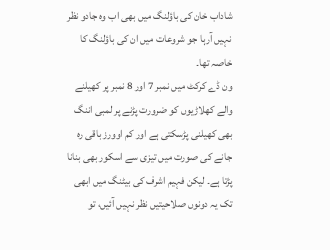شاداب خان کی باؤلنگ میں بھی اب وہ جادو نظر نہیں آرہا جو شروعات میں ان کی باؤلنگ کا خاصہ تھا۔
ون ڈے کرکٹ میں نمبر 7 اور 8 نمبر پر کھیلنے والے کھلاڑیوں کو ضرورت پڑنے پر لمبی اننگ بھی کھیلنی پڑسکتی ہے اور کم اوورز باقی رہ جانے کی صورت میں تیزی سے اسکور بھی بنانا پڑتا ہے۔ لیکن فہیم اشرف کی بیٹنگ میں ابھی تک یہ دونوں صلاحیتیں نظر نہیں آئیں، تو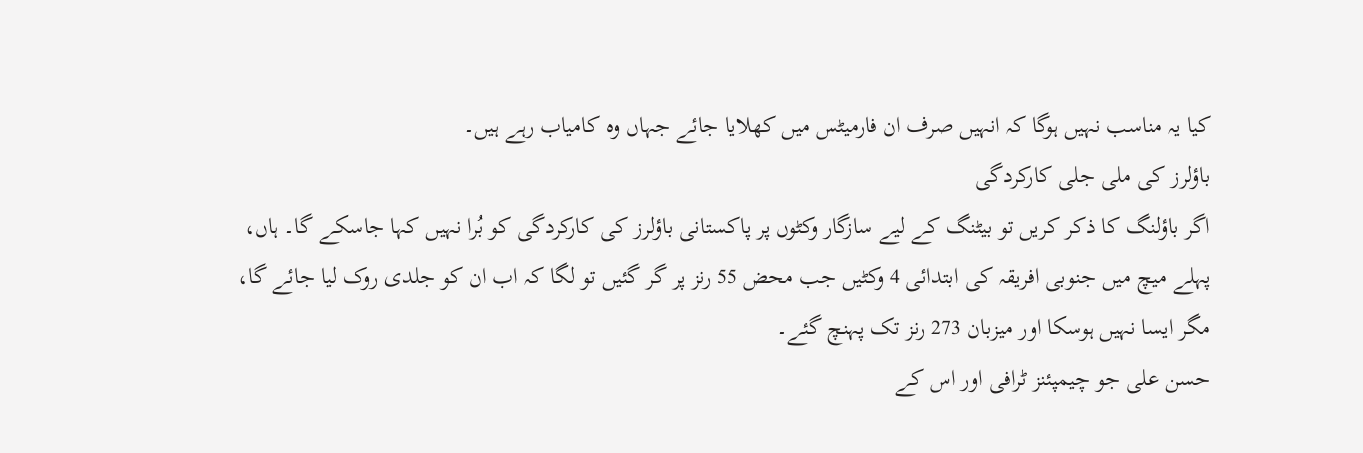کیا یہ مناسب نہیں ہوگا کہ انہیں صرف ان فارمیٹس میں کھلایا جائے جہاں وہ کامیاب رہے ہیں۔
باؤلرز کی ملی جلی کارکردگی
اگر باؤلنگ کا ذکر کریں تو بیٹنگ کے لیے سازگار وکٹوں پر پاکستانی باؤلرز کی کارکردگی کو بُرا نہیں کہا جاسکے گا۔ ہاں، پہلے میچ میں جنوبی افریقہ کی ابتدائی 4 وکٹیں جب محض 55 رنز پر گر گئیں تو لگا کہ اب ان کو جلدی روک لیا جائے گا، مگر ایسا نہیں ہوسکا اور میزبان 273 رنز تک پہنچ گئے۔
حسن علی جو چیمپئنز ٹرافی اور اس کے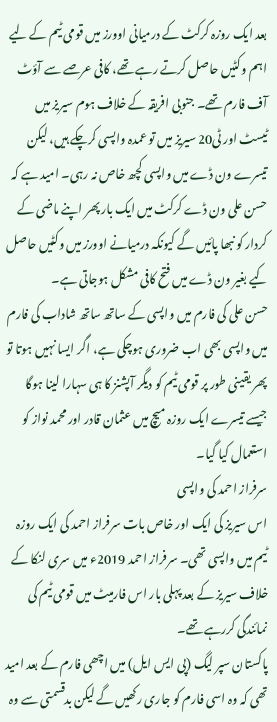بعد ایک روزہ کرکٹ کے درمیانی اوورز میں قومی ٹیم کے لیے اہم وکٹیں حاصل کرتے رہے تھے، کافی عرصے سے آؤٹ آف فارم تھے۔ جنوبی افریقہ کے خلاف ہوم سیریز میں ٹیسٹ اور ٹی20 سیریز میں تو عمدہ واپسی کرچکے ہیں، لیکن تیسرے ون ڈے میں واپسی کچھ خاص نہ رہی۔ امید ہے کہ حسن علی ون ڈے کرکٹ میں ایک بار پھر اپنے ماضی کے کردار کو نبھا پائیں گے کیونکہ درمیانے اوورز میں وکٹیں حاصل کیے بغیر ون ڈے میں فتح کافی مشکل ہوجاتی ہے۔
حسن علی کی فارم میں واپسی کے ساتھ ساتھ شاداب کی فارم میں واپسی بھی اب ضروری ہوچکی ہے، اگر ایسا نہیں ہوتا تو پھر یقینی طور پر قومی ٹیم کو دیگر آپشنز کا ہی سہارا لینا ہوگا جیسے تیسرے ایک روزہ میچ میں عثمان قادر اور محمد نواز کو استعمال کیا گیا۔
سرفراز احمد کی واپسی
اس سیریز کی ایک اور خاص بات سرفراز احمد کی ایک روزہ ٹیم میں واپسی تھی۔ سرفراز احمد 2019ء میں سری لنکا کے خلاف سیریز کے بعد پہلی بار اس فارمیٹ میں قومی ٹیم کی نمائندگی کررہے تھے۔
پاکستان سپر لیگ (پی ایس ایل) میں اچھی فارم کے بعد امید تھی کہ وہ اسی فارم کو جاری رکھیں گے لیکن بدقسمتی سے وہ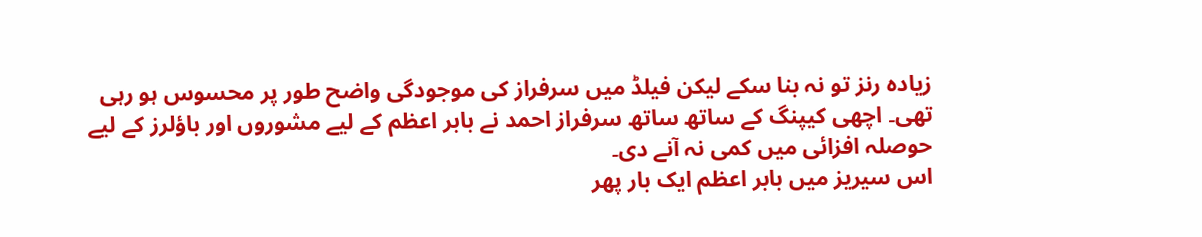زیادہ رنز تو نہ بنا سکے لیکن فیلڈ میں سرفراز کی موجودگی واضح طور پر محسوس ہو رہی تھی۔ اچھی کیپنگ کے ساتھ ساتھ سرفراز احمد نے بابر اعظم کے لیے مشوروں اور باؤلرز کے لیے حوصلہ افزائی میں کمی نہ آنے دی۔
اس سیریز میں بابر اعظم ایک بار پھر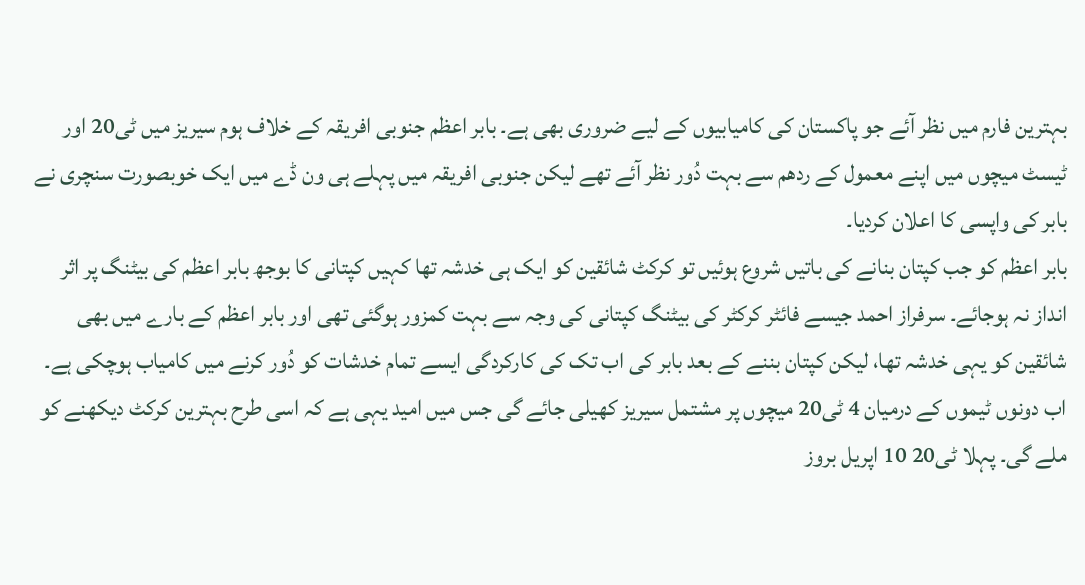بہترین فارم میں نظر آئے جو پاکستان کی کامیابیوں کے لیے ضروری بھی ہے۔ بابر اعظم جنوبی افریقہ کے خلاف ہوم سیریز میں ٹی20 اور ٹیسٹ میچوں میں اپنے معمول کے ردھم سے بہت دُور نظر آئے تھے لیکن جنوبی افریقہ میں پہلے ہی ون ڈے میں ایک خوبصورت سنچری نے بابر کی واپسی کا اعلان کردیا۔
بابر اعظم کو جب کپتان بنانے کی باتیں شروع ہوئیں تو کرکٹ شائقین کو ایک ہی خدشہ تھا کہیں کپتانی کا بوجھ بابر اعظم کی بیٹنگ پر اثر انداز نہ ہوجائے۔ سرفراز احمد جیسے فائٹر کرکٹر کی بیٹنگ کپتانی کی وجہ سے بہت کمزور ہوگئی تھی اور بابر اعظم کے بارے میں بھی شائقین کو یہی خدشہ تھا، لیکن کپتان بننے کے بعد بابر کی اب تک کی کارکردگی ایسے تمام خدشات کو دُور کرنے میں کامیاب ہوچکی ہے۔
اب دونوں ٹیموں کے درمیان 4 ٹی20 میچوں پر مشتمل سیریز کھیلی جائے گی جس میں امید یہی ہے کہ اسی طرح بہترین کرکٹ دیکھنے کو ملے گی۔ پہلا ٹی20 10 اپریل بروز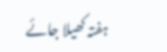ہفتہ کھیلا جائے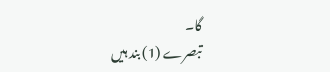گا۔
تبصرے (1) بند ہیں